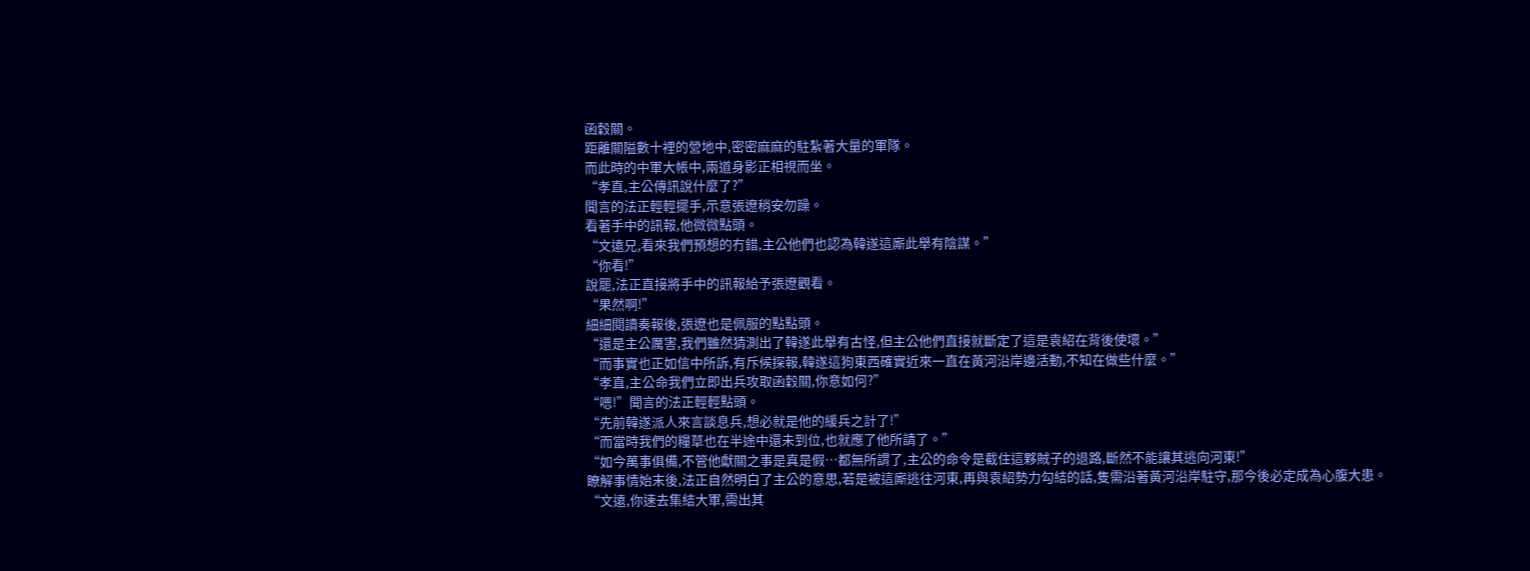函穀關。
距離關隘數十裡的營地中,密密麻麻的駐紮著大量的軍隊。
而此時的中軍大帳中,兩道身影正相視而坐。
“孝直,主公傳訊說什麼了?”
聞言的法正輕輕擺手,示意張遼稍安勿躁。
看著手中的訊報,他微微點頭。
“文遠兄,看來我們預想的冇錯,主公他們也認為韓遂這廝此舉有陰謀。”
“你看!”
說罷,法正直接將手中的訊報給予張遼觀看。
“果然啊!”
細細閱讀奏報後,張遼也是佩服的點點頭。
“還是主公厲害,我們雖然猜測出了韓遂此舉有古怪,但主公他們直接就斷定了這是袁紹在背後使壞。”
“而事實也正如信中所訴,有斥候探報,韓遂這狗東西確實近來一直在黃河沿岸邊活動,不知在做些什麼。”
“孝直,主公命我們立即出兵攻取函穀關,你意如何?”
“嗯!”聞言的法正輕輕點頭。
“先前韓遂派人來言談息兵,想必就是他的緩兵之計了!”
“而當時我們的糧草也在半途中還未到位,也就應了他所請了。”
“如今萬事俱備,不管他獻關之事是真是假…都無所謂了,主公的命令是截住這夥賊子的退路,斷然不能讓其逃向河東!”
瞭解事情始末後,法正自然明白了主公的意思,若是被這廝逃往河東,再與袁紹勢力勾結的話,隻需沿著黃河沿岸駐守,那今後必定成為心腹大患。
“文遠,你速去集結大軍,需出其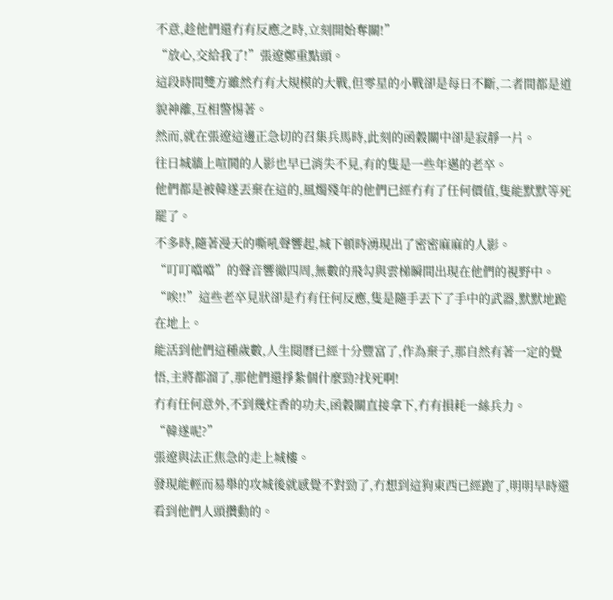不意,趁他們還冇有反應之時,立刻開始奪關!”
“放心,交給我了!”張遼鄭重點頭。
這段時間雙方雖然冇有大規模的大戰,但零星的小戰卻是每日不斷,二者間都是道貌神離,互相警惕著。
然而,就在張遼這邊正急切的召集兵馬時,此刻的函穀關中卻是寂靜一片。
往日城牆上喧鬨的人影也早已消失不見,有的隻是一些年邁的老卒。
他們都是被韓遂丟棄在這的,風燭殘年的他們已經冇有了任何價值,隻能默默等死罷了。
不多時,隨著漫天的嘶吼聲響起,城下頓時湧現出了密密麻麻的人影。
“叮叮噹噹”的聲音響徹四周,無數的飛勾與雲梯瞬間出現在他們的視野中。
“唉!!”這些老卒見狀卻是冇有任何反應,隻是隨手丟下了手中的武器,默默地跪在地上。
能活到他們這種歲數,人生閱曆已經十分豐富了,作為棄子,那自然有著一定的覺悟,主將都溜了,那他們還掙紮個什麼勁?找死啊!
冇有任何意外,不到幾炷香的功夫,函穀關直接拿下,冇有損耗一絲兵力。
“韓遂呢?”
張遼與法正焦急的走上城樓。
發現能輕而易舉的攻城後就感覺不對勁了,冇想到這狗東西已經跑了,明明早時還看到他們人頭攢動的。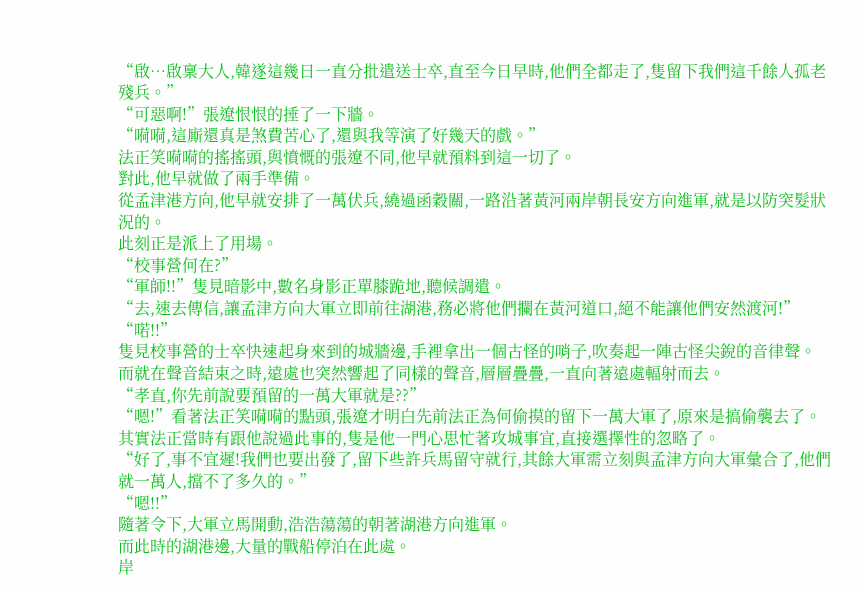“啟…啟稟大人,韓遂這幾日一直分批遣送士卒,直至今日早時,他們全都走了,隻留下我們這千餘人孤老殘兵。”
“可惡啊!”張遼恨恨的捶了一下牆。
“嗬嗬,這廝還真是煞費苦心了,還與我等演了好幾天的戲。”
法正笑嗬嗬的搖搖頭,與憤慨的張遼不同,他早就預料到這一切了。
對此,他早就做了兩手準備。
從孟津港方向,他早就安排了一萬伏兵,繞過函穀關,一路沿著黃河兩岸朝長安方向進軍,就是以防突髮狀況的。
此刻正是派上了用場。
“校事營何在?”
“軍師!!”隻見暗影中,數名身影正單膝跪地,聽候調遣。
“去,速去傳信,讓孟津方向大軍立即前往湖港,務必將他們攔在黃河道口,絕不能讓他們安然渡河!”
“喏!!”
隻見校事營的士卒快速起身來到的城牆邊,手裡拿出一個古怪的哨子,吹奏起一陣古怪尖銳的音律聲。
而就在聲音結束之時,遠處也突然響起了同樣的聲音,層層疊疊,一直向著遠處輻射而去。
“孝直,你先前說要預留的一萬大軍就是??”
“嗯!”看著法正笑嗬嗬的點頭,張遼才明白先前法正為何偷摸的留下一萬大軍了,原來是搞偷襲去了。
其實法正當時有跟他說過此事的,隻是他一門心思忙著攻城事宜,直接選擇性的忽略了。
“好了,事不宜遲!我們也要出發了,留下些許兵馬留守就行,其餘大軍需立刻與孟津方向大軍彙合了,他們就一萬人,擋不了多久的。”
“嗯!!”
隨著令下,大軍立馬開動,浩浩蕩蕩的朝著湖港方向進軍。
而此時的湖港邊,大量的戰船停泊在此處。
岸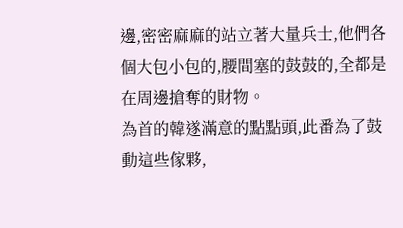邊,密密麻麻的站立著大量兵士,他們各個大包小包的,腰間塞的鼓鼓的,全都是在周邊搶奪的財物。
為首的韓遂滿意的點點頭,此番為了鼓動這些傢夥,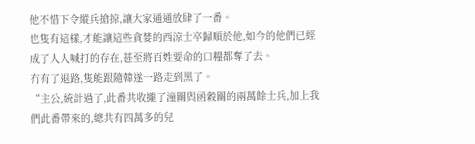他不惜下令縱兵搶掠,讓大家通通放肆了一番。
也隻有這樣,才能讓這些貪婪的西涼士卒歸順於他,如今的他們已經成了人人喊打的存在,甚至將百姓要命的口糧都奪了去。
冇有了退路,隻能跟隨韓遂一路走到黑了。
“主公,統計過了,此番共收攏了潼關與函穀關的兩萬餘士兵,加上我們此番帶來的,總共有四萬多的兒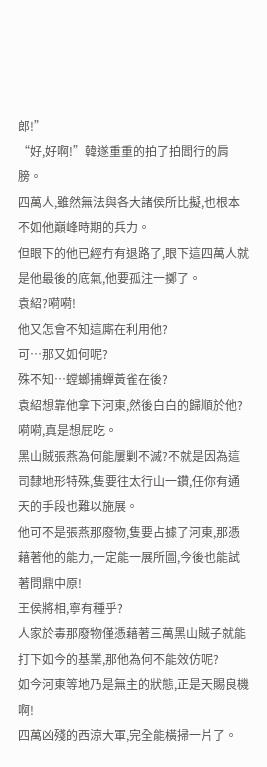郎!”
“好,好啊!”韓遂重重的拍了拍閻行的肩膀。
四萬人,雖然無法與各大諸侯所比擬,也根本不如他巔峰時期的兵力。
但眼下的他已經冇有退路了,眼下這四萬人就是他最後的底氣,他要孤注一擲了。
袁紹?嗬嗬!
他又怎會不知這廝在利用他?
可…那又如何呢?
殊不知…螳螂捕蟬黃雀在後?
袁紹想靠他拿下河東,然後白白的歸順於他?
嗬嗬,真是想屁吃。
黑山賊張燕為何能屢剿不滅?不就是因為這司隸地形特殊,隻要往太行山一鑽,任你有通天的手段也難以施展。
他可不是張燕那廢物,隻要占據了河東,那憑藉著他的能力,一定能一展所圖,今後也能試著問鼎中原!
王侯將相,寧有種乎?
人家於毒那廢物僅憑藉著三萬黑山賊子就能打下如今的基業,那他為何不能效仿呢?
如今河東等地乃是無主的狀態,正是天賜良機啊!
四萬凶殘的西涼大軍,完全能橫掃一片了。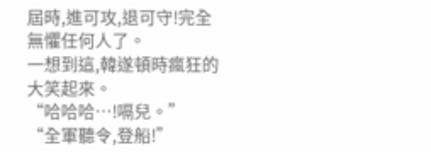屆時,進可攻,退可守!完全無懼任何人了。
一想到這,韓遂頓時瘋狂的大笑起來。
“哈哈哈…!嗝兒。”
“全軍聽令,登船!”